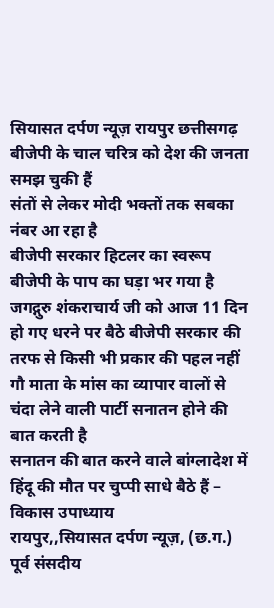सियासत दर्पण न्यूज़ रायपुर छत्तीसगढ़
बीजेपी के चाल चरित्र को देश की जनता समझ चुकी हैं
संतों से लेकर मोदी भक्तों तक सबका नंबर आ रहा है
बीजेपी सरकार हिटलर का स्वरूप
बीजेपी के पाप का घड़ा भर गया है
जगद्गुरु शंकराचार्य जी को आज 11 दिन हो गए धरने पर बैठे बीजेपी सरकार की तरफ से किसी भी प्रकार की पहल नहीं
गौ माता के मांस का व्यापार वालों से चंदा लेने वाली पार्टी सनातन होने की बात करती है
सनातन की बात करने वाले बांग्लादेश में हिंदू की मौत पर चुप्पी साधे बैठे हैं – विकास उपाध्याय
रायपुर,,सियासत दर्पण न्यूज़, (छ.ग.) पूर्व संसदीय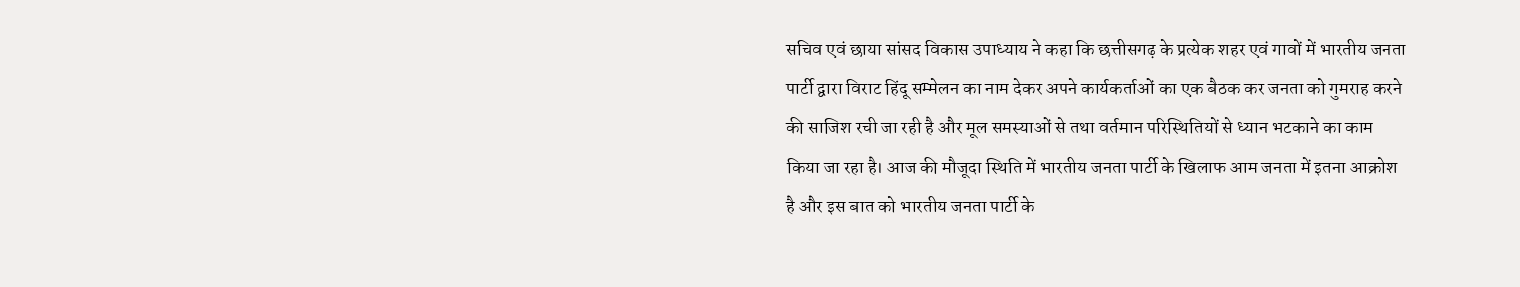सचिव एवं छाया सांसद विकास उपाध्याय ने कहा कि छत्तीसगढ़ के प्रत्येक शहर एवं गावों में भारतीय जनता पार्टी द्वारा विराट हिंदू सम्मेलन का नाम देकर अपने कार्यकर्ताओं का एक बैठक कर जनता को गुमराह करने की साजिश रची जा रही है और मूल समस्याओं से तथा वर्तमान परिस्थितियों से ध्यान भटकाने का काम किया जा रहा है। आज की मौजूदा स्थिति में भारतीय जनता पार्टी के खिलाफ आम जनता में इतना आक्रोश है और इस बात को भारतीय जनता पार्टी के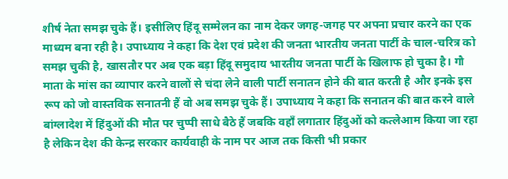शीर्ष नेता समझ चुके हैं। इसीलिए हिंदू सम्मेलन का नाम देकर जगह-जगह पर अपना प्रचार करने का एक माध्यम बना रही है। उपाध्याय ने कहा कि देश एवं प्रदेश की जनता भारतीय जनता पार्टी के चाल-चरित्र को समझ चुकी है, खासतौर पर अब एक बड़ा हिंदू समुदाय भारतीय जनता पार्टी के खिलाफ हो चुका है। गौ माता के मांस का व्यापार करने वालों से चंदा लेने वाली पार्टी सनातन होने की बात करती है और इनके इस रूप को जो वास्तविक सनातनी हैं वो अब समझ चुके हैं। उपाध्याय ने कहा कि सनातन की बात करने वाले बांग्लादेश में हिंदुओं की मौत पर चुप्पी साधे बैठे हैं जबकि वहाँ लगातार हिंदुओं को कत्लेआम किया जा रहा है लेकिन देश की केन्द्र सरकार कार्यवाही के नाम पर आज तक किसी भी प्रकार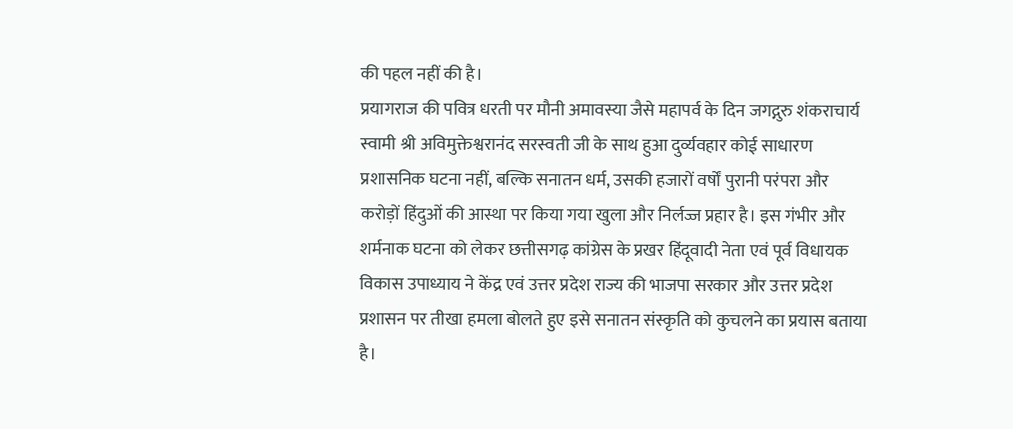की पहल नहीं की है।
प्रयागराज की पवित्र धरती पर मौनी अमावस्या जैसे महापर्व के दिन जगद्गुरु शंकराचार्य स्वामी श्री अविमुक्तेश्वरानंद सरस्वती जी के साथ हुआ दुर्व्यवहार कोई साधारण प्रशासनिक घटना नहीं, बल्कि सनातन धर्म, उसकी हजारों वर्षों पुरानी परंपरा और करोड़ों हिंदुओं की आस्था पर किया गया खुला और निर्लज्ज प्रहार है। इस गंभीर और शर्मनाक घटना को लेकर छत्तीसगढ़ कांग्रेस के प्रखर हिंदूवादी नेता एवं पूर्व विधायक विकास उपाध्याय ने केंद्र एवं उत्तर प्रदेश राज्य की भाजपा सरकार और उत्तर प्रदेश प्रशासन पर तीखा हमला बोलते हुए इसे सनातन संस्कृति को कुचलने का प्रयास बताया है।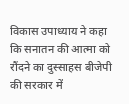विकास उपाध्याय ने कहा कि सनातन की आत्मा को रौंदने का दुस्साहस बीजेपी की सरकार में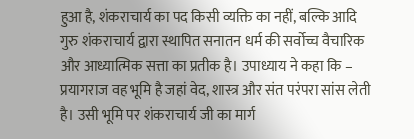हुआ है, शंकराचार्य का पद किसी व्यक्ति का नहीं, बल्कि आदि गुरु शंकराचार्य द्वारा स्थापित सनातन धर्म की सर्वोच्च वैचारिक और आध्यात्मिक सत्ता का प्रतीक है। उपाध्याय ने कहा कि – प्रयागराज वह भूमि है जहां वेद, शास्त्र और संत परंपरा सांस लेती है। उसी भूमि पर शंकराचार्य जी का मार्ग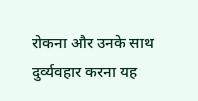रोकना और उनके साथ दुर्व्यवहार करना यह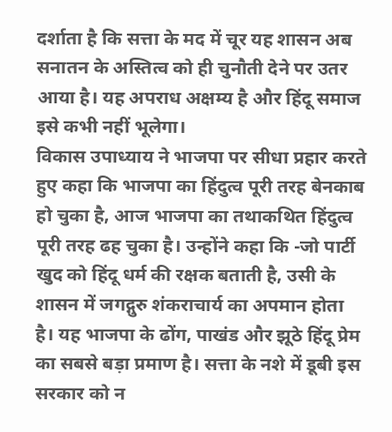दर्शाता है कि सत्ता के मद में चूर यह शासन अब सनातन के अस्तित्व को ही चुनौती देने पर उतर आया है। यह अपराध अक्षम्य है और हिंदू समाज इसे कभी नहीं भूलेगा।
विकास उपाध्याय ने भाजपा पर सीधा प्रहार करते हुए कहा कि भाजपा का हिंदुत्व पूरी तरह बेनकाब हो चुका है, आज भाजपा का तथाकथित हिंदुत्व पूरी तरह ढह चुका है। उन्होंने कहा कि -जो पार्टी खुद को हिंदू धर्म की रक्षक बताती है, उसी के शासन में जगद्गुरु शंकराचार्य का अपमान होता है। यह भाजपा के ढोंग, पाखंड और झूठे हिंदू प्रेम का सबसे बड़ा प्रमाण है। सत्ता के नशे में डूबी इस सरकार को न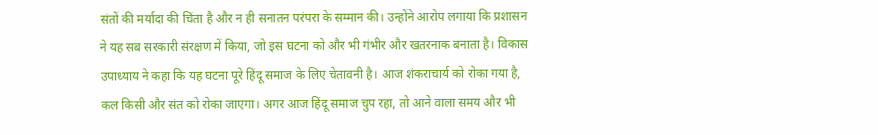संतों की मर्यादा की चिंता है और न ही सनातन परंपरा के सम्मान की। उन्होंने आरोप लगाया कि प्रशासन ने यह सब सरकारी संरक्षण में किया, जो इस घटना को और भी गंभीर और खतरनाक बनाता है। विकास उपाध्याय ने कहा कि यह घटना पूरे हिंदू समाज के लिए चेतावनी है। आज शंकराचार्य को रोका गया है, कल किसी और संत को रोका जाएगा। अगर आज हिंदू समाज चुप रहा, तो आने वाला समय और भी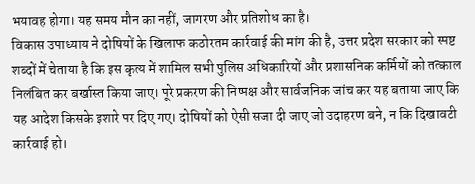भयावह होगा। यह समय मौन का नहीं, जागरण और प्रतिशोध का है।
विकास उपाध्याय ने दोषियों के खिलाफ कठोरतम कार्रवाई की मांग की है, उत्तर प्रदेश सरकार को स्पष्ट शब्दों में चेताया है कि इस कृत्य में शामिल सभी पुलिस अधिकारियों और प्रशासनिक कर्मियों को तत्काल निलंबित कर बर्खास्त किया जाए। पूरे प्रकरण की निष्पक्ष और सार्वजनिक जांच कर यह बताया जाए कि यह आदेश किसके इशारे पर दिए गए। दोषियों को ऐसी सजा दी जाए जो उदाहरण बने, न कि दिखावटी कार्रवाई हो।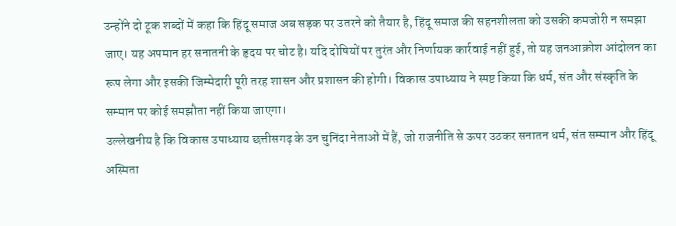उन्होंने दो टूक शब्दों में कहा कि हिंदू समाज अब सड़क पर उतरने को तैयार है, हिंदू समाज की सहनशीलता को उसकी कमजोरी न समझा जाए। यह अपमान हर सनातनी के हृदय पर चोट है। यदि दोषियों पर तुरंत और निर्णायक कार्रवाई नहीं हुई, तो यह जनआक्रोश आंदोलन का रूप लेगा और इसकी जिम्मेदारी पूरी तरह शासन और प्रशासन की होगी। विकास उपाध्याय ने स्पष्ट किया कि धर्म, संत और संस्कृति के सम्मान पर कोई समझौता नहीं किया जाएगा।
उल्लेखनीय है कि विकास उपाध्याय छत्तीसगढ़ के उन चुनिंदा नेताओं में हैं, जो राजनीति से ऊपर उठकर सनातन धर्म, संत सम्मान और हिंदू अस्मिता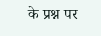के प्रश्न पर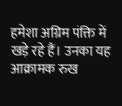हमेशा अग्रिम पंक्ति में खड़े रहे हैं। उनका यह आक्रामक रुख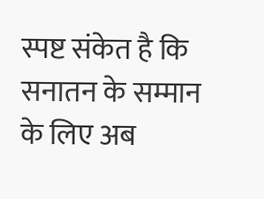स्पष्ट संकेत है कि सनातन के सम्मान के लिए अब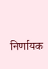निर्णायक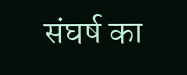संघर्ष का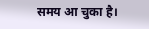समय आ चुका है।